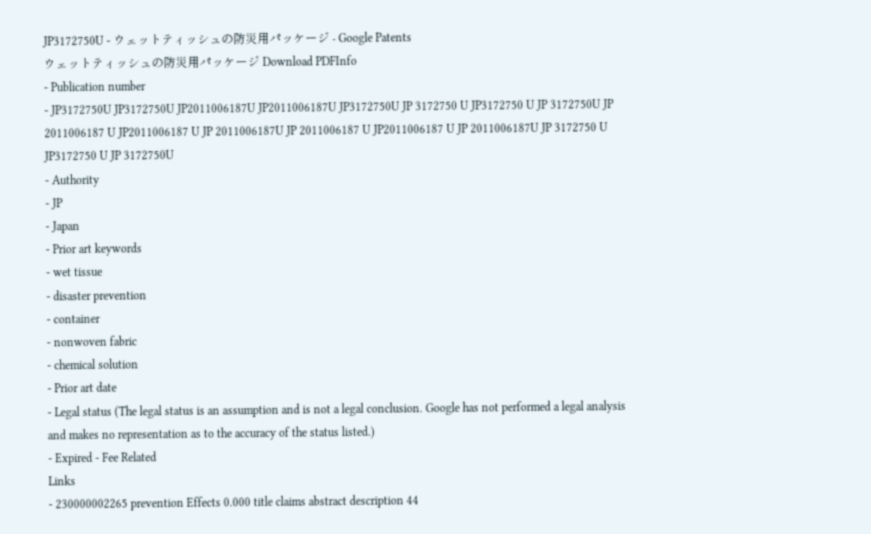JP3172750U - ウェットティッシュの防災用パッケージ - Google Patents
ウェットティッシュの防災用パッケージ Download PDFInfo
- Publication number
- JP3172750U JP3172750U JP2011006187U JP2011006187U JP3172750U JP 3172750 U JP3172750 U JP 3172750U JP 2011006187 U JP2011006187 U JP 2011006187U JP 2011006187 U JP2011006187 U JP 2011006187U JP 3172750 U JP3172750 U JP 3172750U
- Authority
- JP
- Japan
- Prior art keywords
- wet tissue
- disaster prevention
- container
- nonwoven fabric
- chemical solution
- Prior art date
- Legal status (The legal status is an assumption and is not a legal conclusion. Google has not performed a legal analysis and makes no representation as to the accuracy of the status listed.)
- Expired - Fee Related
Links
- 230000002265 prevention Effects 0.000 title claims abstract description 44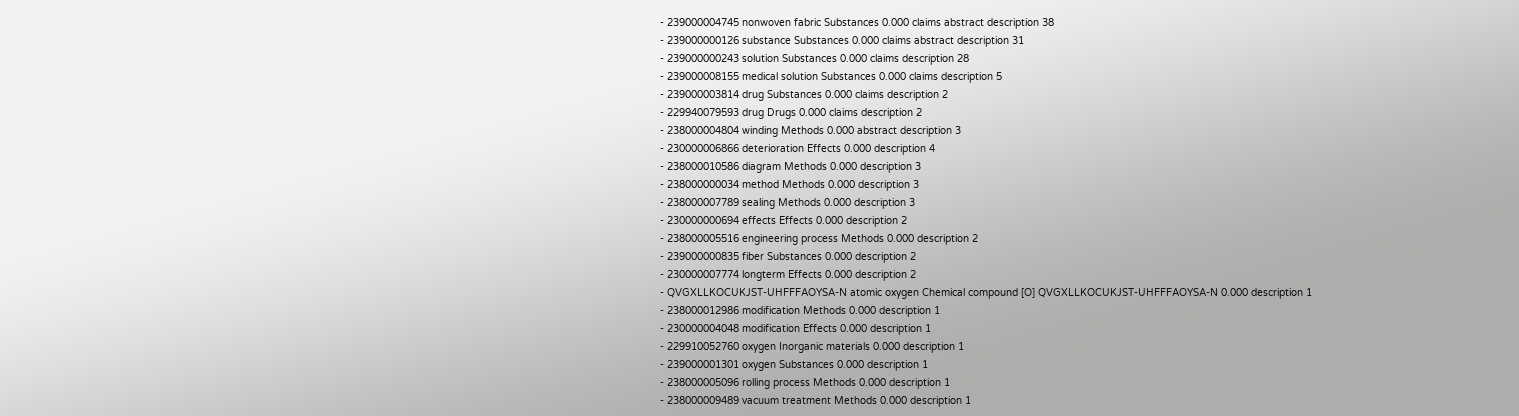- 239000004745 nonwoven fabric Substances 0.000 claims abstract description 38
- 239000000126 substance Substances 0.000 claims abstract description 31
- 239000000243 solution Substances 0.000 claims description 28
- 239000008155 medical solution Substances 0.000 claims description 5
- 239000003814 drug Substances 0.000 claims description 2
- 229940079593 drug Drugs 0.000 claims description 2
- 238000004804 winding Methods 0.000 abstract description 3
- 230000006866 deterioration Effects 0.000 description 4
- 238000010586 diagram Methods 0.000 description 3
- 238000000034 method Methods 0.000 description 3
- 238000007789 sealing Methods 0.000 description 3
- 230000000694 effects Effects 0.000 description 2
- 238000005516 engineering process Methods 0.000 description 2
- 239000000835 fiber Substances 0.000 description 2
- 230000007774 longterm Effects 0.000 description 2
- QVGXLLKOCUKJST-UHFFFAOYSA-N atomic oxygen Chemical compound [O] QVGXLLKOCUKJST-UHFFFAOYSA-N 0.000 description 1
- 238000012986 modification Methods 0.000 description 1
- 230000004048 modification Effects 0.000 description 1
- 229910052760 oxygen Inorganic materials 0.000 description 1
- 239000001301 oxygen Substances 0.000 description 1
- 238000005096 rolling process Methods 0.000 description 1
- 238000009489 vacuum treatment Methods 0.000 description 1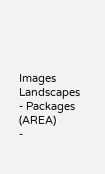Images
Landscapes
- Packages (AREA)
-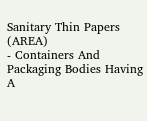Sanitary Thin Papers (AREA)
- Containers And Packaging Bodies Having A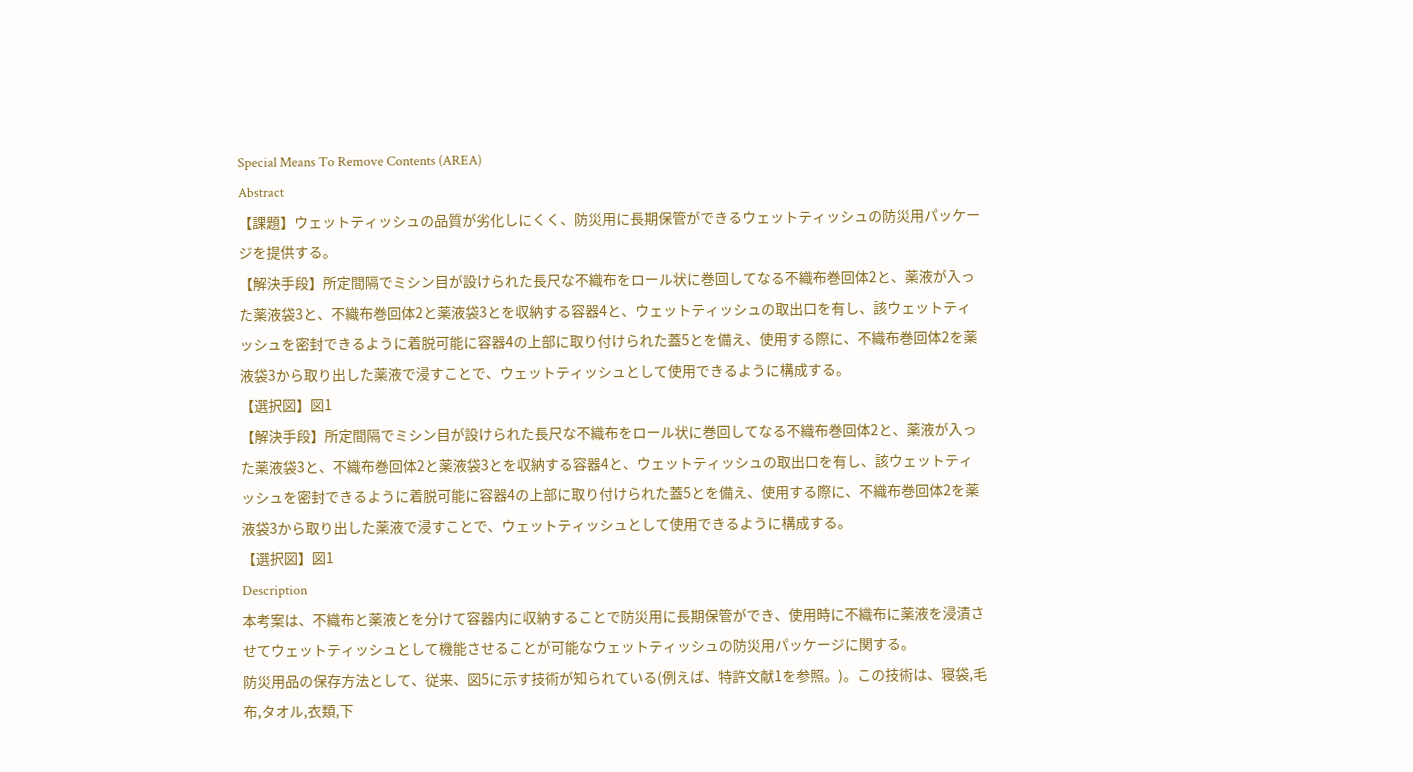Special Means To Remove Contents (AREA)
Abstract
【課題】ウェットティッシュの品質が劣化しにくく、防災用に長期保管ができるウェットティッシュの防災用パッケージを提供する。
【解決手段】所定間隔でミシン目が設けられた長尺な不織布をロール状に巻回してなる不織布巻回体2と、薬液が入った薬液袋3と、不織布巻回体2と薬液袋3とを収納する容器4と、ウェットティッシュの取出口を有し、該ウェットティッシュを密封できるように着脱可能に容器4の上部に取り付けられた蓋5とを備え、使用する際に、不織布巻回体2を薬液袋3から取り出した薬液で浸すことで、ウェットティッシュとして使用できるように構成する。
【選択図】図1
【解決手段】所定間隔でミシン目が設けられた長尺な不織布をロール状に巻回してなる不織布巻回体2と、薬液が入った薬液袋3と、不織布巻回体2と薬液袋3とを収納する容器4と、ウェットティッシュの取出口を有し、該ウェットティッシュを密封できるように着脱可能に容器4の上部に取り付けられた蓋5とを備え、使用する際に、不織布巻回体2を薬液袋3から取り出した薬液で浸すことで、ウェットティッシュとして使用できるように構成する。
【選択図】図1
Description
本考案は、不織布と薬液とを分けて容器内に収納することで防災用に長期保管ができ、使用時に不織布に薬液を浸漬させてウェットティッシュとして機能させることが可能なウェットティッシュの防災用パッケージに関する。
防災用品の保存方法として、従来、図5に示す技術が知られている(例えば、特許文献1を参照。)。この技術は、寝袋,毛布,タオル,衣類,下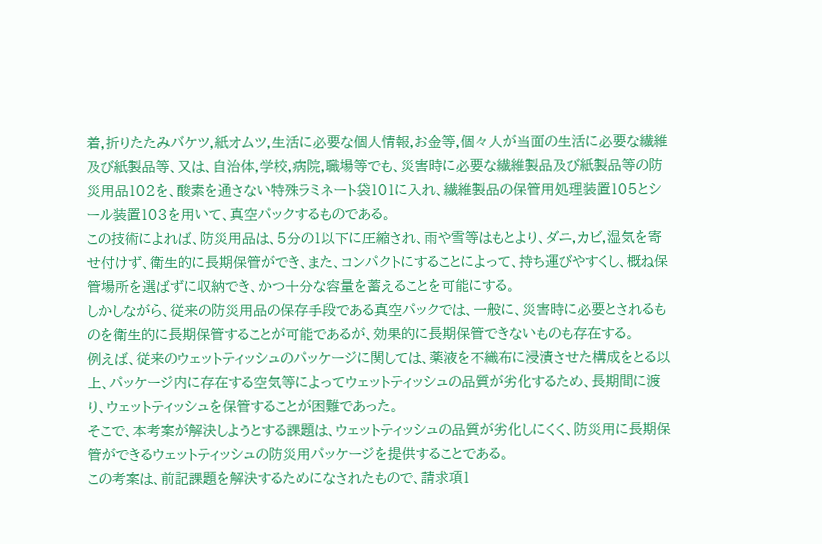着,折りたたみバケツ,紙オムツ,生活に必要な個人情報,お金等,個々人が当面の生活に必要な繊維及び紙製品等、又は、自治体,学校,病院,職場等でも、災害時に必要な繊維製品及び紙製品等の防災用品102を、酸素を通さない特殊ラミネート袋101に入れ、繊維製品の保管用処理装置105とシール装置103を用いて、真空パックするものである。
この技術によれば、防災用品は、5分の1以下に圧縮され、雨や雪等はもとより、ダニ,カビ,湿気を寄せ付けず、衛生的に長期保管ができ、また、コンパクトにすることによって、持ち運びやすくし、概ね保管場所を選ばずに収納でき、かつ十分な容量を蓄えることを可能にする。
しかしながら、従来の防災用品の保存手段である真空パックでは、一般に、災害時に必要とされるものを衛生的に長期保管することが可能であるが、効果的に長期保管できないものも存在する。
例えば、従来のウェットティッシュのパッケージに関しては、薬液を不織布に浸漬させた構成をとる以上、パッケージ内に存在する空気等によってウェットティッシュの品質が劣化するため、長期間に渡り、ウェットティッシュを保管することが困難であった。
そこで、本考案が解決しようとする課題は、ウェットティッシュの品質が劣化しにくく、防災用に長期保管ができるウェットティッシュの防災用パッケージを提供することである。
この考案は、前記課題を解決するためになされたもので、請求項1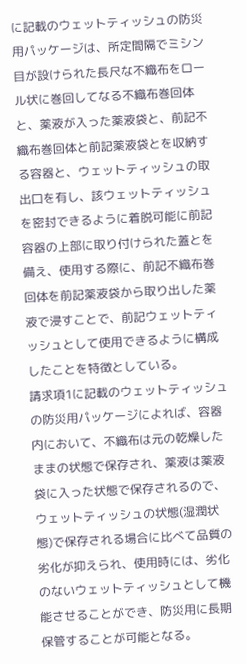に記載のウェットティッシュの防災用パッケージは、所定間隔でミシン目が設けられた長尺な不織布をロール状に巻回してなる不織布巻回体と、薬液が入った薬液袋と、前記不織布巻回体と前記薬液袋とを収納する容器と、ウェットティッシュの取出口を有し、該ウェットティッシュを密封できるように着脱可能に前記容器の上部に取り付けられた蓋とを備え、使用する際に、前記不織布巻回体を前記薬液袋から取り出した薬液で浸すことで、前記ウェットティッシュとして使用できるように構成したことを特徴としている。
請求項1に記載のウェットティッシュの防災用パッケージによれば、容器内において、不織布は元の乾燥したままの状態で保存され、薬液は薬液袋に入った状態で保存されるので、ウェットティッシュの状態(湿潤状態)で保存される場合に比べて品質の劣化が抑えられ、使用時には、劣化のないウェットティッシュとして機能させることができ、防災用に長期保管することが可能となる。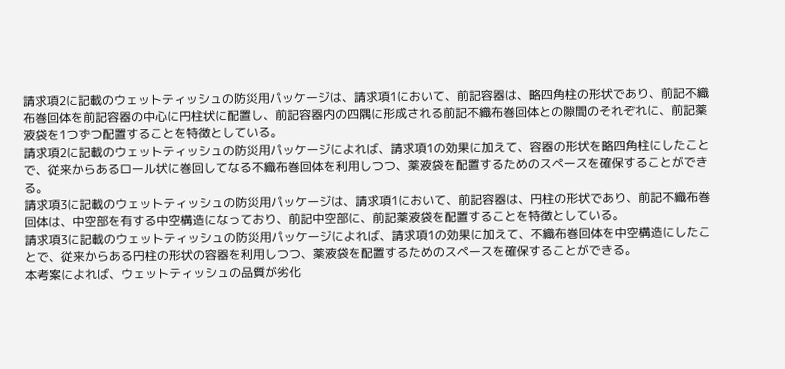請求項2に記載のウェットティッシュの防災用パッケージは、請求項1において、前記容器は、略四角柱の形状であり、前記不織布巻回体を前記容器の中心に円柱状に配置し、前記容器内の四隅に形成される前記不織布巻回体との隙間のそれぞれに、前記薬液袋を1つずつ配置することを特徴としている。
請求項2に記載のウェットティッシュの防災用パッケージによれば、請求項1の効果に加えて、容器の形状を略四角柱にしたことで、従来からあるロール状に巻回してなる不織布巻回体を利用しつつ、薬液袋を配置するためのスペースを確保することができる。
請求項3に記載のウェットティッシュの防災用パッケージは、請求項1において、前記容器は、円柱の形状であり、前記不織布巻回体は、中空部を有する中空構造になっており、前記中空部に、前記薬液袋を配置することを特徴としている。
請求項3に記載のウェットティッシュの防災用パッケージによれば、請求項1の効果に加えて、不織布巻回体を中空構造にしたことで、従来からある円柱の形状の容器を利用しつつ、薬液袋を配置するためのスペースを確保することができる。
本考案によれば、ウェットティッシュの品質が劣化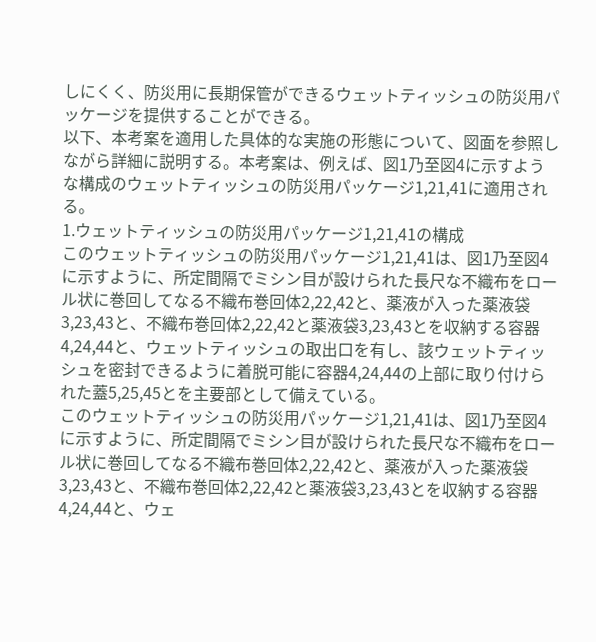しにくく、防災用に長期保管ができるウェットティッシュの防災用パッケージを提供することができる。
以下、本考案を適用した具体的な実施の形態について、図面を参照しながら詳細に説明する。本考案は、例えば、図1乃至図4に示すような構成のウェットティッシュの防災用パッケージ1,21,41に適用される。
1.ウェットティッシュの防災用パッケージ1,21,41の構成
このウェットティッシュの防災用パッケージ1,21,41は、図1乃至図4に示すように、所定間隔でミシン目が設けられた長尺な不織布をロール状に巻回してなる不織布巻回体2,22,42と、薬液が入った薬液袋3,23,43と、不織布巻回体2,22,42と薬液袋3,23,43とを収納する容器4,24,44と、ウェットティッシュの取出口を有し、該ウェットティッシュを密封できるように着脱可能に容器4,24,44の上部に取り付けられた蓋5,25,45とを主要部として備えている。
このウェットティッシュの防災用パッケージ1,21,41は、図1乃至図4に示すように、所定間隔でミシン目が設けられた長尺な不織布をロール状に巻回してなる不織布巻回体2,22,42と、薬液が入った薬液袋3,23,43と、不織布巻回体2,22,42と薬液袋3,23,43とを収納する容器4,24,44と、ウェ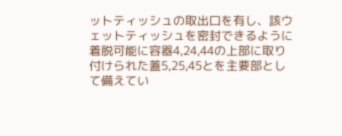ットティッシュの取出口を有し、該ウェットティッシュを密封できるように着脱可能に容器4,24,44の上部に取り付けられた蓋5,25,45とを主要部として備えてい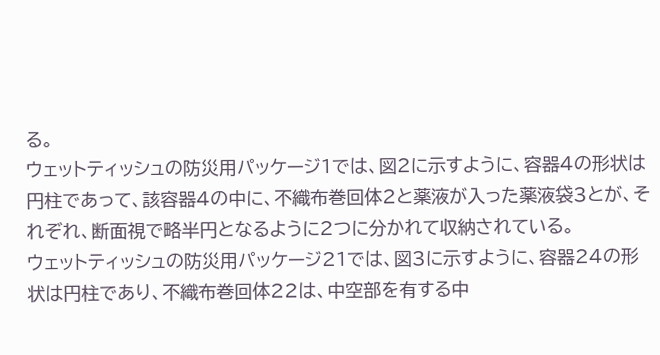る。
ウェットティッシュの防災用パッケージ1では、図2に示すように、容器4の形状は円柱であって、該容器4の中に、不織布巻回体2と薬液が入った薬液袋3とが、それぞれ、断面視で略半円となるように2つに分かれて収納されている。
ウェットティッシュの防災用パッケージ21では、図3に示すように、容器24の形状は円柱であり、不織布巻回体22は、中空部を有する中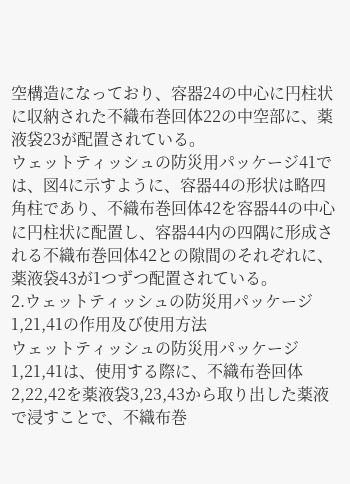空構造になっており、容器24の中心に円柱状に収納された不織布巻回体22の中空部に、薬液袋23が配置されている。
ウェットティッシュの防災用パッケージ41では、図4に示すように、容器44の形状は略四角柱であり、不織布巻回体42を容器44の中心に円柱状に配置し、容器44内の四隅に形成される不織布巻回体42との隙間のそれぞれに、薬液袋43が1つずつ配置されている。
2.ウェットティッシュの防災用パッケージ1,21,41の作用及び使用方法
ウェットティッシュの防災用パッケージ1,21,41は、使用する際に、不織布巻回体2,22,42を薬液袋3,23,43から取り出した薬液で浸すことで、不織布巻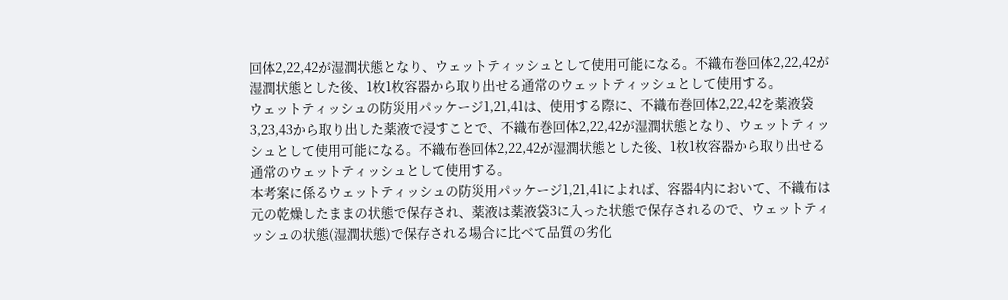回体2,22,42が湿潤状態となり、ウェットティッシュとして使用可能になる。不織布巻回体2,22,42が湿潤状態とした後、1枚1枚容器から取り出せる通常のウェットティッシュとして使用する。
ウェットティッシュの防災用パッケージ1,21,41は、使用する際に、不織布巻回体2,22,42を薬液袋3,23,43から取り出した薬液で浸すことで、不織布巻回体2,22,42が湿潤状態となり、ウェットティッシュとして使用可能になる。不織布巻回体2,22,42が湿潤状態とした後、1枚1枚容器から取り出せる通常のウェットティッシュとして使用する。
本考案に係るウェットティッシュの防災用パッケージ1,21,41によれば、容器4内において、不織布は元の乾燥したままの状態で保存され、薬液は薬液袋3に入った状態で保存されるので、ウェットティッシュの状態(湿潤状態)で保存される場合に比べて品質の劣化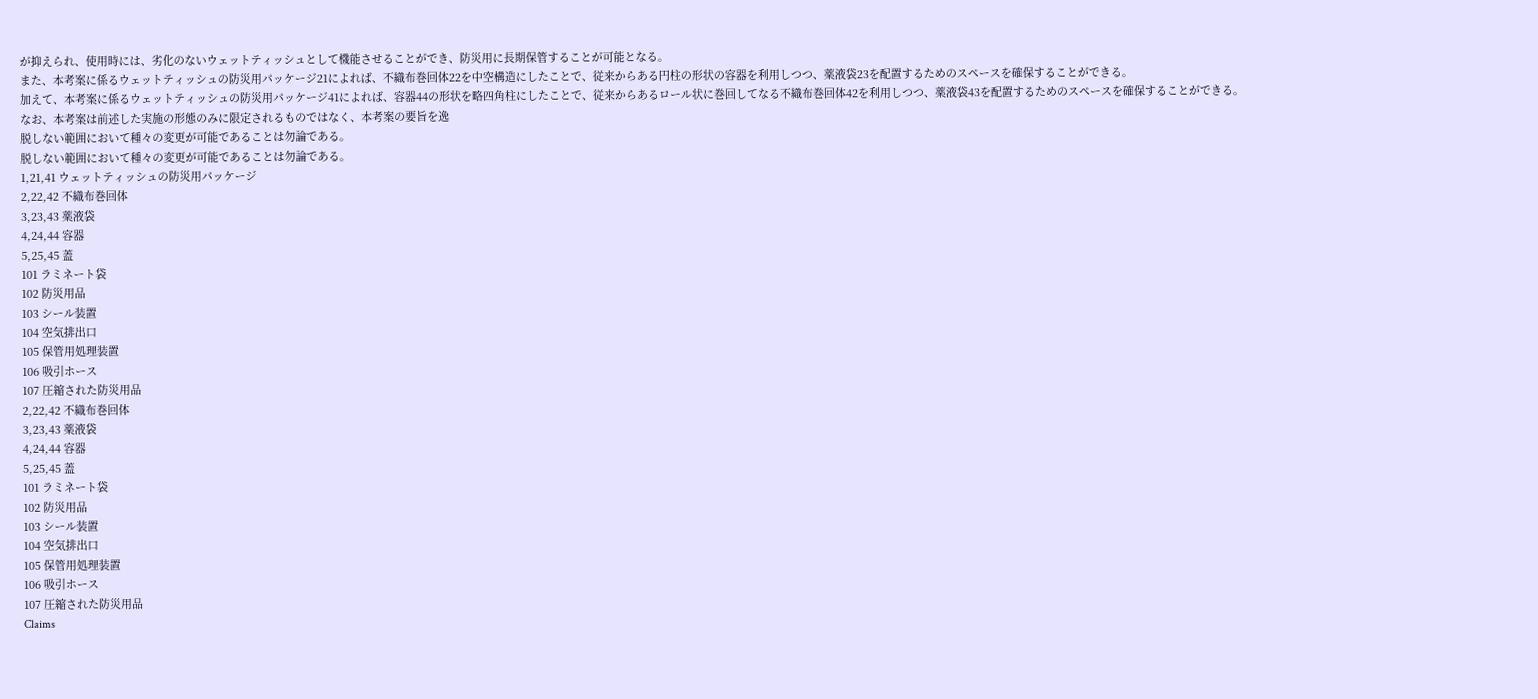が抑えられ、使用時には、劣化のないウェットティッシュとして機能させることができ、防災用に長期保管することが可能となる。
また、本考案に係るウェットティッシュの防災用パッケージ21によれば、不織布巻回体22を中空構造にしたことで、従来からある円柱の形状の容器を利用しつつ、薬液袋23を配置するためのスペースを確保することができる。
加えて、本考案に係るウェットティッシュの防災用パッケージ41によれば、容器44の形状を略四角柱にしたことで、従来からあるロール状に巻回してなる不織布巻回体42を利用しつつ、薬液袋43を配置するためのスペースを確保することができる。
なお、本考案は前述した実施の形態のみに限定されるものではなく、本考案の要旨を逸
脱しない範囲において種々の変更が可能であることは勿論である。
脱しない範囲において種々の変更が可能であることは勿論である。
1,21,41 ウェットティッシュの防災用パッケージ
2,22,42 不織布巻回体
3,23,43 薬液袋
4,24,44 容器
5,25,45 蓋
101 ラミネート袋
102 防災用品
103 シール装置
104 空気排出口
105 保管用処理装置
106 吸引ホース
107 圧縮された防災用品
2,22,42 不織布巻回体
3,23,43 薬液袋
4,24,44 容器
5,25,45 蓋
101 ラミネート袋
102 防災用品
103 シール装置
104 空気排出口
105 保管用処理装置
106 吸引ホース
107 圧縮された防災用品
Claims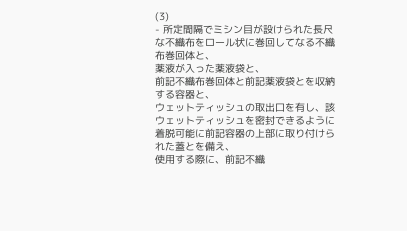(3)
- 所定間隔でミシン目が設けられた長尺な不織布をロール状に巻回してなる不織布巻回体と、
薬液が入った薬液袋と、
前記不織布巻回体と前記薬液袋とを収納する容器と、
ウェットティッシュの取出口を有し、該ウェットティッシュを密封できるように着脱可能に前記容器の上部に取り付けられた蓋とを備え、
使用する際に、前記不織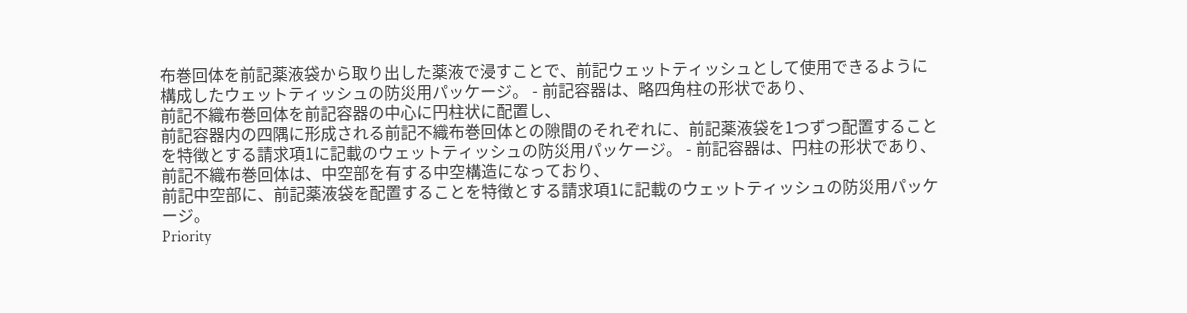布巻回体を前記薬液袋から取り出した薬液で浸すことで、前記ウェットティッシュとして使用できるように構成したウェットティッシュの防災用パッケージ。 - 前記容器は、略四角柱の形状であり、
前記不織布巻回体を前記容器の中心に円柱状に配置し、
前記容器内の四隅に形成される前記不織布巻回体との隙間のそれぞれに、前記薬液袋を1つずつ配置することを特徴とする請求項1に記載のウェットティッシュの防災用パッケージ。 - 前記容器は、円柱の形状であり、
前記不織布巻回体は、中空部を有する中空構造になっており、
前記中空部に、前記薬液袋を配置することを特徴とする請求項1に記載のウェットティッシュの防災用パッケージ。
Priority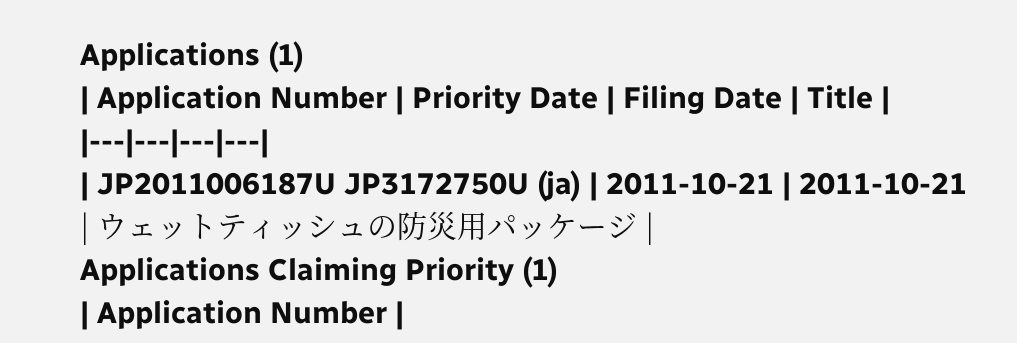Applications (1)
| Application Number | Priority Date | Filing Date | Title |
|---|---|---|---|
| JP2011006187U JP3172750U (ja) | 2011-10-21 | 2011-10-21 | ウェットティッシュの防災用パッケージ |
Applications Claiming Priority (1)
| Application Number |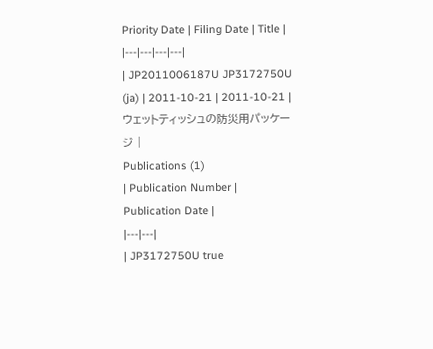Priority Date | Filing Date | Title |
|---|---|---|---|
| JP2011006187U JP3172750U (ja) | 2011-10-21 | 2011-10-21 | ウェットティッシュの防災用パッケージ |
Publications (1)
| Publication Number | Publication Date |
|---|---|
| JP3172750U true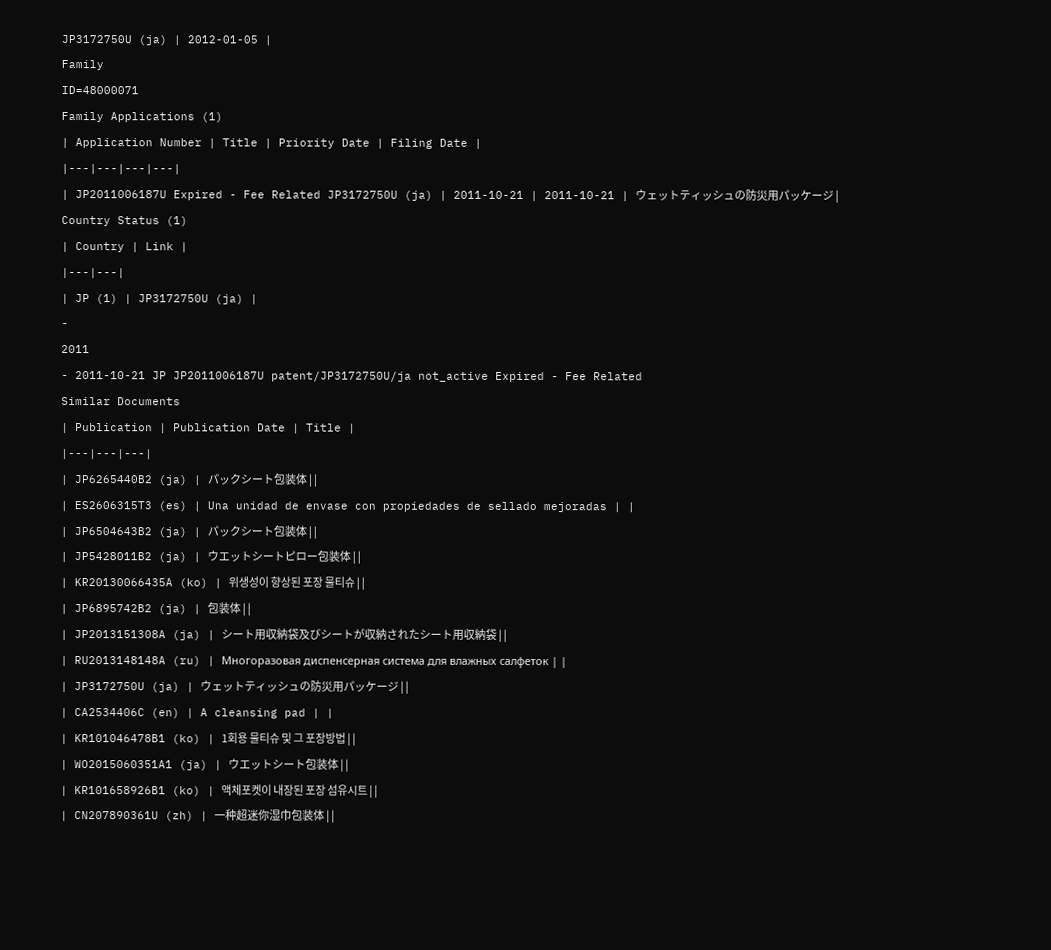JP3172750U (ja) | 2012-01-05 |
Family
ID=48000071
Family Applications (1)
| Application Number | Title | Priority Date | Filing Date |
|---|---|---|---|
| JP2011006187U Expired - Fee Related JP3172750U (ja) | 2011-10-21 | 2011-10-21 | ウェットティッシュの防災用パッケージ |
Country Status (1)
| Country | Link |
|---|---|
| JP (1) | JP3172750U (ja) |
-
2011
- 2011-10-21 JP JP2011006187U patent/JP3172750U/ja not_active Expired - Fee Related
Similar Documents
| Publication | Publication Date | Title |
|---|---|---|
| JP6265440B2 (ja) | パックシート包装体 | |
| ES2606315T3 (es) | Una unidad de envase con propiedades de sellado mejoradas | |
| JP6504643B2 (ja) | パックシート包装体 | |
| JP5428011B2 (ja) | ウエットシートピロー包装体 | |
| KR20130066435A (ko) | 위생성이 향상된 포장 물티슈 | |
| JP6895742B2 (ja) | 包装体 | |
| JP2013151308A (ja) | シート用収納袋及びシートが収納されたシート用収納袋 | |
| RU2013148148A (ru) | Многоразовая диспенсерная система для влажных салфеток | |
| JP3172750U (ja) | ウェットティッシュの防災用パッケージ | |
| CA2534406C (en) | A cleansing pad | |
| KR101046478B1 (ko) | 1회용 물티슈 및 그 포장방법 | |
| WO2015060351A1 (ja) | ウエットシート包装体 | |
| KR101658926B1 (ko) | 액체포켓이 내장된 포장 섬유시트 | |
| CN207890361U (zh) | 一种超迷你湿巾包装体 | |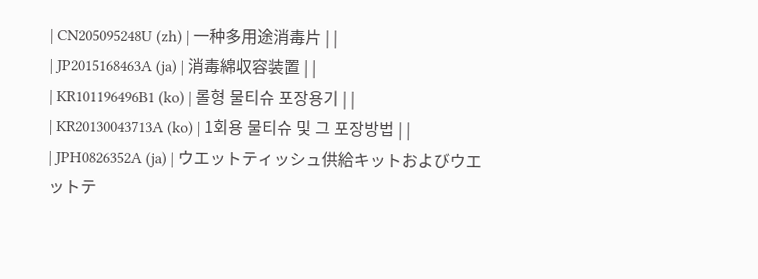| CN205095248U (zh) | 一种多用途消毒片 | |
| JP2015168463A (ja) | 消毒綿収容装置 | |
| KR101196496B1 (ko) | 롤형 물티슈 포장용기 | |
| KR20130043713A (ko) | 1회용 물티슈 및 그 포장방법 | |
| JPH0826352A (ja) | ウエットティッシュ供給キットおよびウエットテ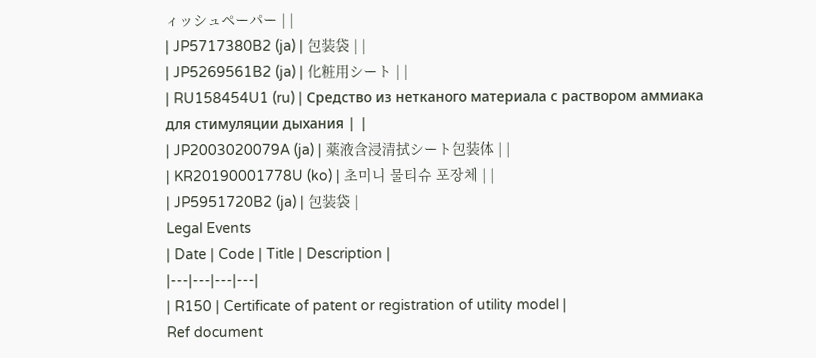ィッシュペーパー | |
| JP5717380B2 (ja) | 包装袋 | |
| JP5269561B2 (ja) | 化粧用シート | |
| RU158454U1 (ru) | Средство из нетканого материала с раствором аммиака для стимуляции дыхания | |
| JP2003020079A (ja) | 薬液含浸清拭シート包装体 | |
| KR20190001778U (ko) | 초미니 물티슈 포장체 | |
| JP5951720B2 (ja) | 包装袋 |
Legal Events
| Date | Code | Title | Description |
|---|---|---|---|
| R150 | Certificate of patent or registration of utility model |
Ref document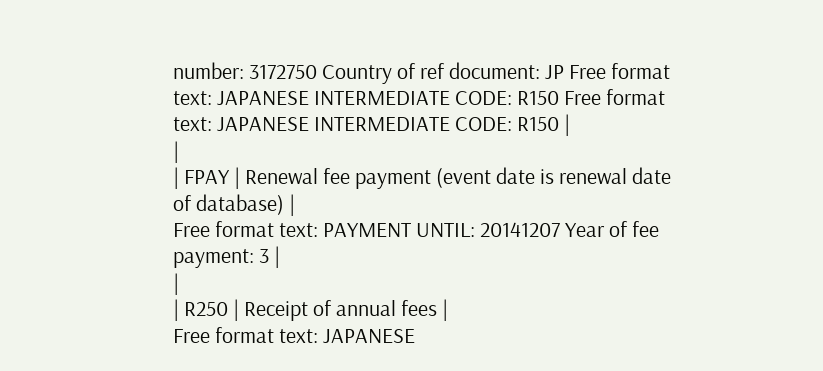number: 3172750 Country of ref document: JP Free format text: JAPANESE INTERMEDIATE CODE: R150 Free format text: JAPANESE INTERMEDIATE CODE: R150 |
|
| FPAY | Renewal fee payment (event date is renewal date of database) |
Free format text: PAYMENT UNTIL: 20141207 Year of fee payment: 3 |
|
| R250 | Receipt of annual fees |
Free format text: JAPANESE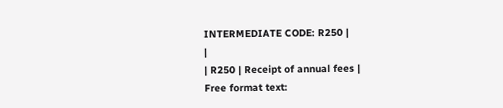INTERMEDIATE CODE: R250 |
|
| R250 | Receipt of annual fees |
Free format text: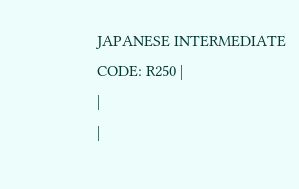JAPANESE INTERMEDIATE CODE: R250 |
|
|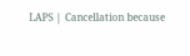LAPS | Cancellation because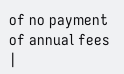of no payment of annual fees |